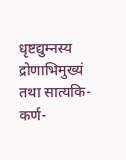धृष्टद्युम्नस्य द्रोणाभिमुख्यं तथा सात्यकि-कर्ण-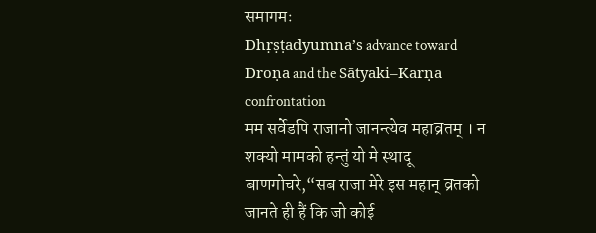समागमः
Dhṛṣṭadyumna’s advance toward Droṇa and the Sātyaki–Karṇa confrontation
मम सर्वेडपि राजानो जानन्त्येव महाव्रतम् । न शक्यो मामको हन्तुं यो मे स्थादू बाणगोचरे,“सब राजा मेरे इस महान् व्रतको जानते ही हैं कि जो कोई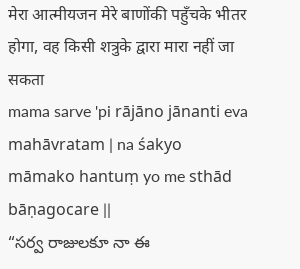मेरा आत्मीयजन मेरे बाणोंकी पहुँचके भीतर होगा, वह किसी शत्रुके द्वारा मारा नहीं जा सकता
mama sarve 'pi rājāno jānanti eva mahāvratam | na śakyo māmako hantuṃ yo me sthād bāṇagocare ||
“సర్వ రాజులకూ నా ఈ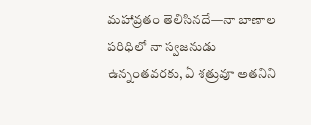మహావ్రతం తెలిసినదే—నా బాణాల పరిధిలో నా స్వజనుడు ఉన్నంతవరకు, ఏ శత్రువూ అతనిని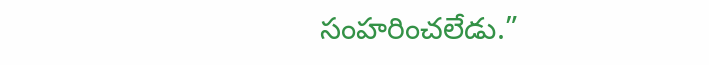సంహరించలేడు.”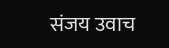संजय उवाच